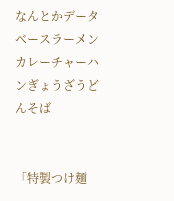なんとかデータベースラーメンカレーチャーハンぎょうざうどんそば


「特製つけ麺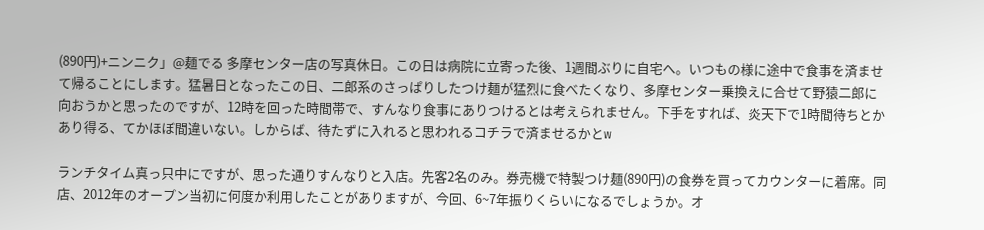(890円)+ニンニク」@麺でる 多摩センター店の写真休日。この日は病院に立寄った後、1週間ぶりに自宅へ。いつもの様に途中で食事を済ませて帰ることにします。猛暑日となったこの日、二郎系のさっぱりしたつけ麺が猛烈に食べたくなり、多摩センター乗換えに合せて野猿二郎に向おうかと思ったのですが、12時を回った時間帯で、すんなり食事にありつけるとは考えられません。下手をすれば、炎天下で1時間待ちとかあり得る、てかほぼ間違いない。しからば、待たずに入れると思われるコチラで済ませるかとw

ランチタイム真っ只中にですが、思った通りすんなりと入店。先客2名のみ。券売機で特製つけ麺(890円)の食券を買ってカウンターに着席。同店、2012年のオープン当初に何度か利用したことがありますが、今回、6~7年振りくらいになるでしょうか。オ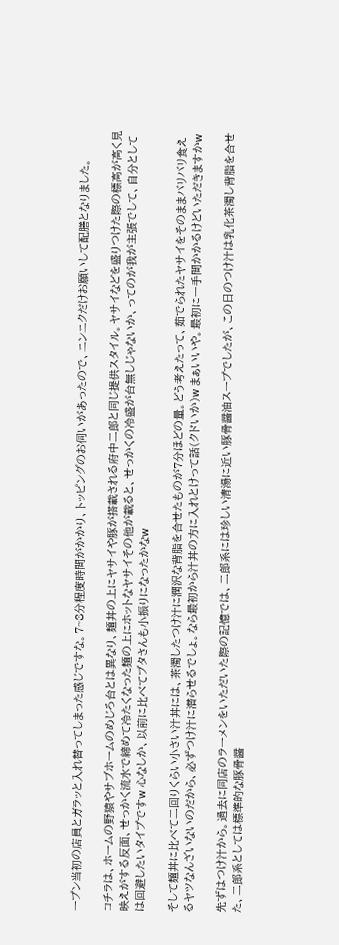ープン当初の店員とガラッと入れ替ってしまった感じですな。7~8分程度時間がかかり、トッピングのお伺いがあったので、ニンニクだけお願いして配膳となりました。

コチラは、ホームの野猿やサブホームのめじろ台とは異なり、麺丼の上にヤサイや豚が搭載される府中二郎と同じ提供スタイル。ヤサイなどを盛りつけた際の標高が高く見映えがする反面、せっかく流水で締めて冷たくなった麺の上にホットなヤサイその他が載ると、せっかくの冷盛が台無しじゃないか、ってのが我が主張でして、自分としては回避したいタイプですw 心なしか、以前に比べてブタさんも小振りになったかなw

そして麺丼に比べて二回りくらい小さい汁丼には、茶濁したつけ汁に潤沢な背脂を合せたものが7分ほどの量。どう考えたって、茹でられたヤサイをそのままバリバリ食えるヤツなんざいないのだから、必ずつけ汁に潜らせるでしょ。なら最初から汁丼の方に入れとけって話(クドいか)w まぁいいや。最初に一手間かかるけどいただきますかw

先ずはつけ汁から。過去に同店のラーメンをいただいた際の記憶では、二郎系には珍しい清湯に近い豚骨醤油スープでしたが、この日のつけ汁は乳化茶濁し背脂を合せた、二郎系としては標準的な豚骨醤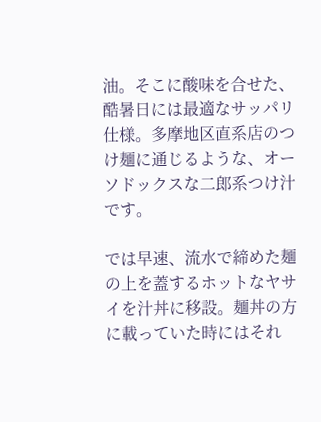油。そこに酸味を合せた、酷暑日には最適なサッパリ仕様。多摩地区直系店のつけ麺に通じるような、オーソドックスな二郎系つけ汁です。

では早速、流水で締めた麺の上を蓋するホットなヤサイを汁丼に移設。麺丼の方に載っていた時にはそれ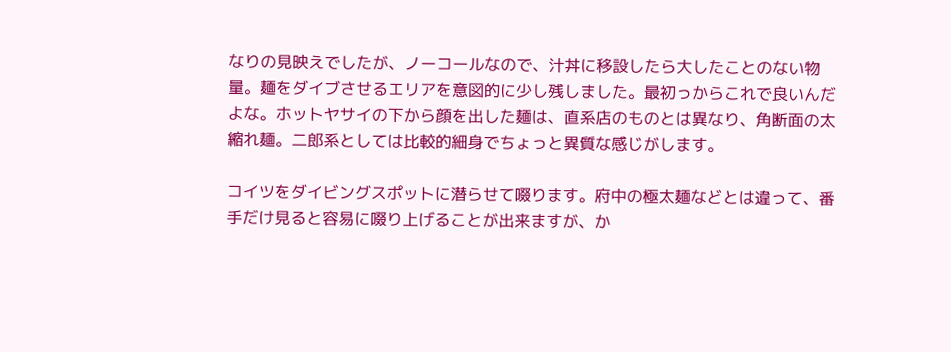なりの見映えでしたが、ノーコールなので、汁丼に移設したら大したことのない物量。麺をダイブさせるエリアを意図的に少し残しました。最初っからこれで良いんだよな。ホットヤサイの下から顔を出した麺は、直系店のものとは異なり、角断面の太縮れ麺。二郎系としては比較的細身でちょっと異質な感じがします。

コイツをダイビングスポットに潜らせて啜ります。府中の極太麺などとは違って、番手だけ見ると容易に啜り上げることが出来ますが、か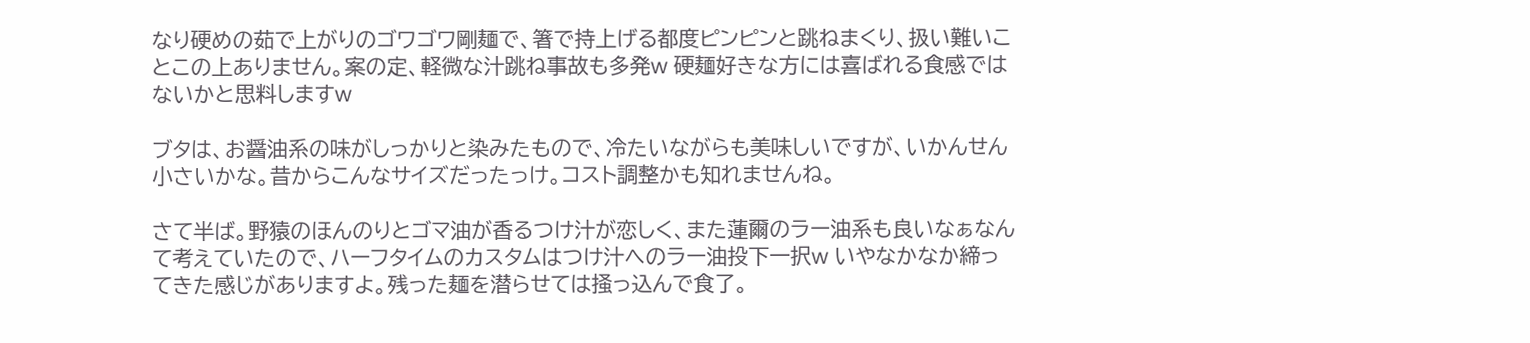なり硬めの茹で上がりのゴワゴワ剛麺で、箸で持上げる都度ピンピンと跳ねまくり、扱い難いことこの上ありません。案の定、軽微な汁跳ね事故も多発w 硬麺好きな方には喜ばれる食感ではないかと思料しますw

ブタは、お醤油系の味がしっかりと染みたもので、冷たいながらも美味しいですが、いかんせん小さいかな。昔からこんなサイズだったっけ。コスト調整かも知れませんね。

さて半ば。野猿のほんのりとゴマ油が香るつけ汁が恋しく、また蓮爾のラー油系も良いなぁなんて考えていたので、ハーフタイムのカスタムはつけ汁へのラー油投下一択w いやなかなか締ってきた感じがありますよ。残った麺を潜らせては掻っ込んで食了。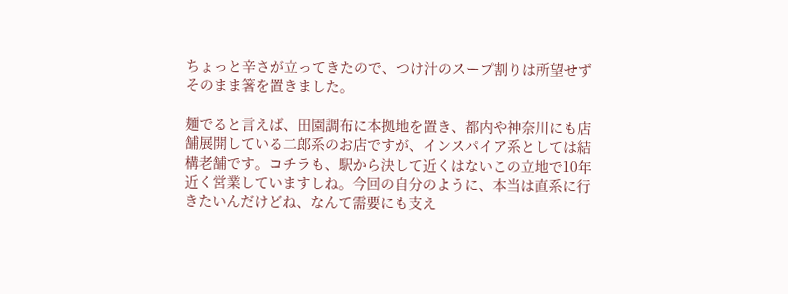ちょっと辛さが立ってきたので、つけ汁のスープ割りは所望せずそのまま箸を置きました。

麺でると言えば、田園調布に本拠地を置き、都内や神奈川にも店舗展開している二郎系のお店ですが、インスパイア系としては結構老舗です。コチラも、駅から決して近くはないこの立地で10年近く営業していますしね。今回の自分のように、本当は直系に行きたいんだけどね、なんて需要にも支え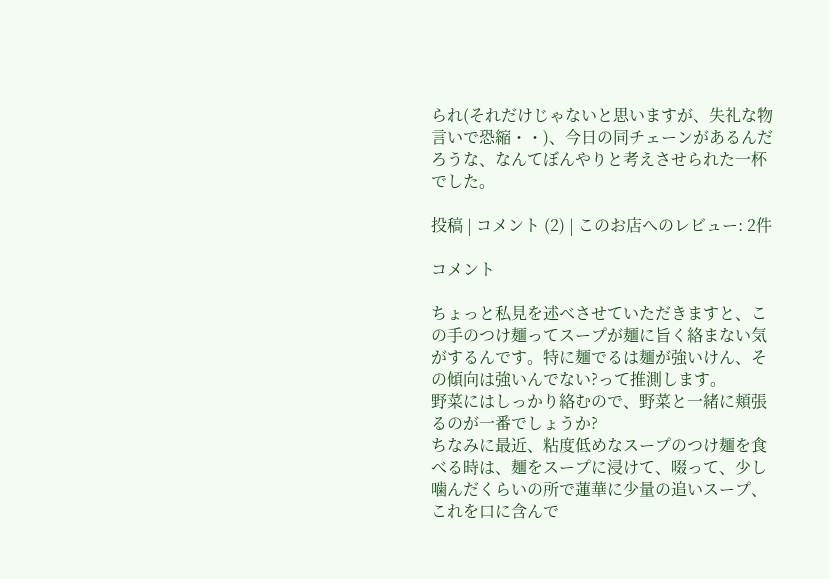られ(それだけじゃないと思いますが、失礼な物言いで恐縮・・)、今日の同チェーンがあるんだろうな、なんてぼんやりと考えさせられた一杯でした。

投稿 | コメント (2) | このお店へのレビュー: 2件

コメント

ちょっと私見を述べさせていただきますと、この手のつけ麺ってスープが麺に旨く絡まない気がするんです。特に麺でるは麺が強いけん、その傾向は強いんでない?って推測します。
野菜にはしっかり絡むので、野菜と一緒に頬張るのが一番でしょうか?
ちなみに最近、粘度低めなスープのつけ麺を食べる時は、麺をスープに浸けて、啜って、少し噛んだくらいの所で蓮華に少量の追いスープ、これを口に含んで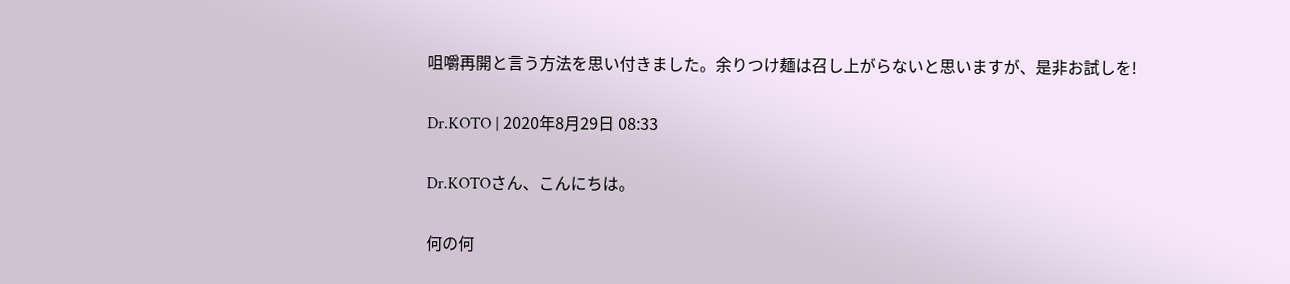咀嚼再開と言う方法を思い付きました。余りつけ麺は召し上がらないと思いますが、是非お試しを!

Dr.KOTO | 2020年8月29日 08:33

Dr.KOTOさん、こんにちは。

何の何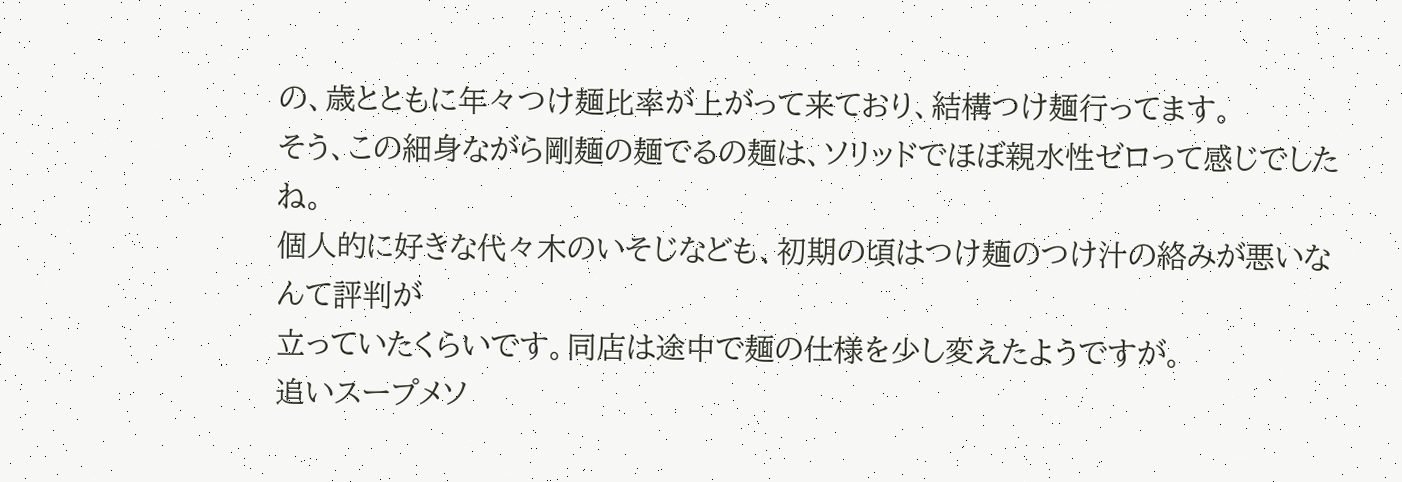の、歳とともに年々つけ麺比率が上がって来ており、結構つけ麺行ってます。
そう、この細身ながら剛麺の麺でるの麺は、ソリッドでほぼ親水性ゼロって感じでしたね。
個人的に好きな代々木のいそじなども、初期の頃はつけ麺のつけ汁の絡みが悪いなんて評判が
立っていたくらいです。同店は途中で麺の仕様を少し変えたようですが。
追いスープメソ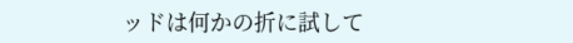ッドは何かの折に試して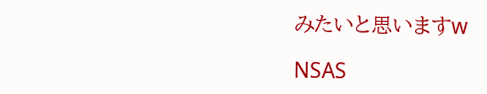みたいと思いますw

NSAS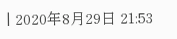| 2020年8月29日 21:53